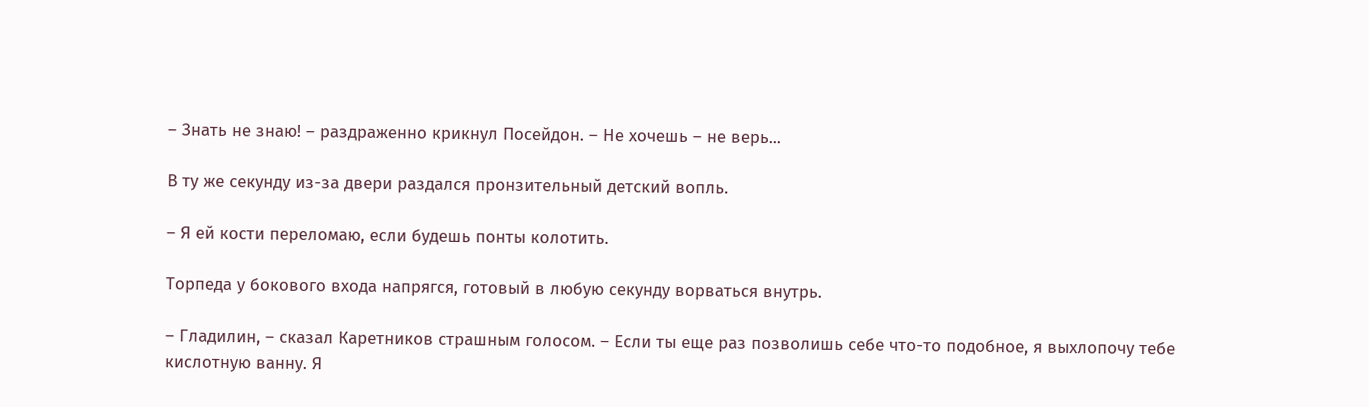– Знать не знаю! – раздраженно крикнул Посейдон. – Не хочешь – не верь...

В ту же секунду из-за двери раздался пронзительный детский вопль.

– Я ей кости переломаю, если будешь понты колотить.

Торпеда у бокового входа напрягся, готовый в любую секунду ворваться внутрь.

– Гладилин, – сказал Каретников страшным голосом. – Если ты еще раз позволишь себе что-то подобное, я выхлопочу тебе кислотную ванну. Я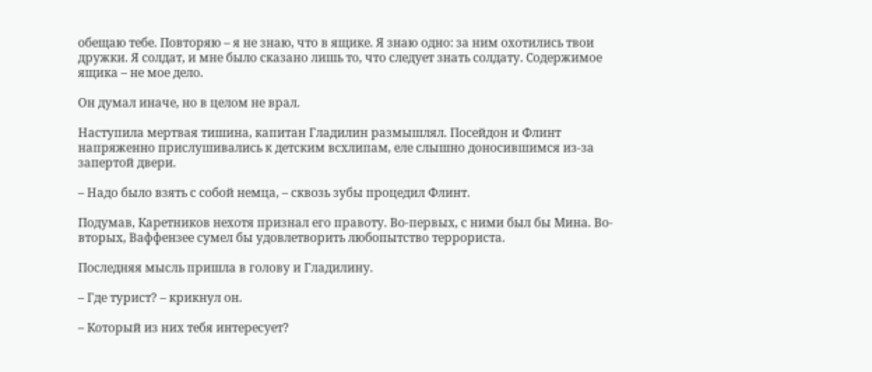обещаю тебе. Повторяю – я не знаю, что в ящике. Я знаю одно: за ним охотились твои дружки. Я солдат, и мне было сказано лишь то, что следует знать солдату. Содержимое ящика – не мое дело.

Он думал иначе, но в целом не врал.

Наступила мертвая тишина, капитан Гладилин размышлял. Посейдон и Флинт напряженно прислушивались к детским всхлипам, еле слышно доносившимся из-за запертой двери.

– Надо было взять с собой немца, – сквозь зубы процедил Флинт.

Подумав, Каретников нехотя признал его правоту. Во-первых, с ними был бы Мина. Во-вторых, Ваффензее сумел бы удовлетворить любопытство террориста.

Последняя мысль пришла в голову и Гладилину.

– Где турист? – крикнул он.

– Который из них тебя интересует?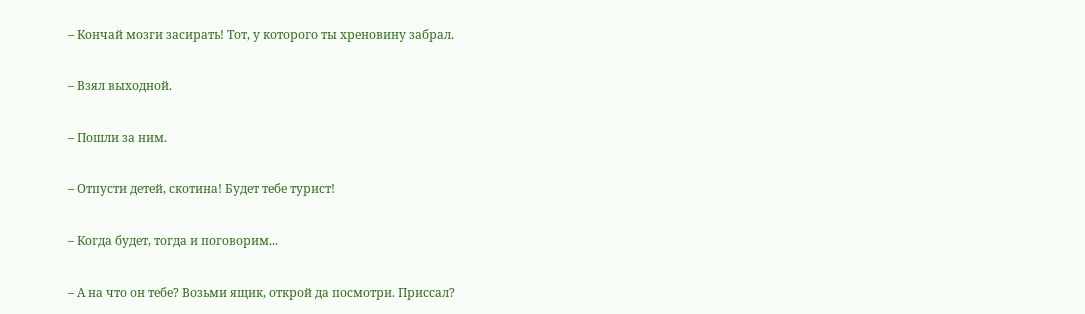– Кончай мозги засирать! Тот, у которого ты хреновину забрал.

– Взял выходной.

– Пошли за ним.

– Отпусти детей, скотина! Будет тебе турист!

– Когда будет, тогда и поговорим...

– А на что он тебе? Возьми ящик, открой да посмотри. Приссал?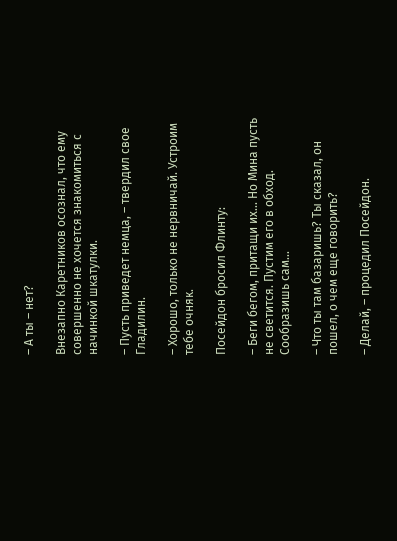– А ты – нет?

Внезапно Каретников осознал, что ему совершенно не хочется знакомиться с начинкой шкатулки.

– Пусть приведет немца, – твердил свое Гладилин.

– Хорошо, только не нервничай. Устроим тебе очняк.

Посейдон бросил Флинту:

– Беги бегом, притащи их... Но Мина пусть не светится. Пустим его в обход. Сообразишь сам...

– Что ты там базаришь? Ты сказал, он пошел, о чем еще говорить?

– Делай, – процедил Посейдон.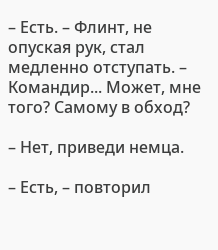– Есть. – Флинт, не опуская рук, стал медленно отступать. – Командир... Может, мне того? Самому в обход?

– Нет, приведи немца.

– Есть, – повторил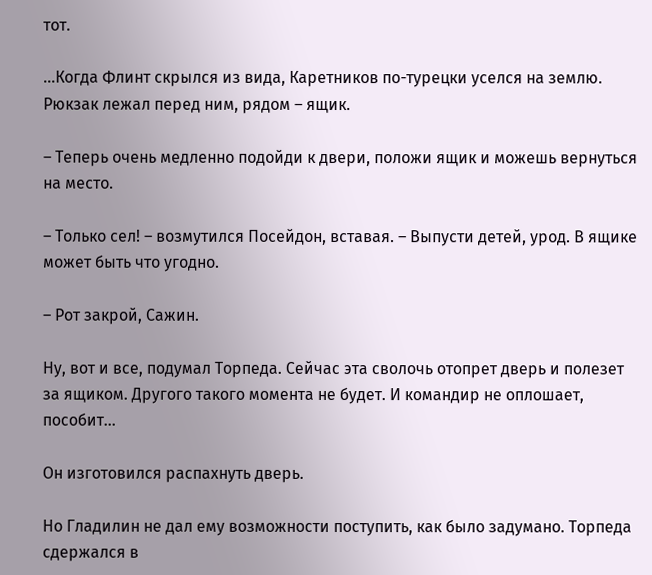тот.

...Когда Флинт скрылся из вида, Каретников по-турецки уселся на землю. Рюкзак лежал перед ним, рядом – ящик.

– Теперь очень медленно подойди к двери, положи ящик и можешь вернуться на место.

– Только сел! – возмутился Посейдон, вставая. – Выпусти детей, урод. В ящике может быть что угодно.

– Рот закрой, Сажин.

Ну, вот и все, подумал Торпеда. Сейчас эта сволочь отопрет дверь и полезет за ящиком. Другого такого момента не будет. И командир не оплошает, пособит...

Он изготовился распахнуть дверь.

Но Гладилин не дал ему возможности поступить, как было задумано. Торпеда сдержался в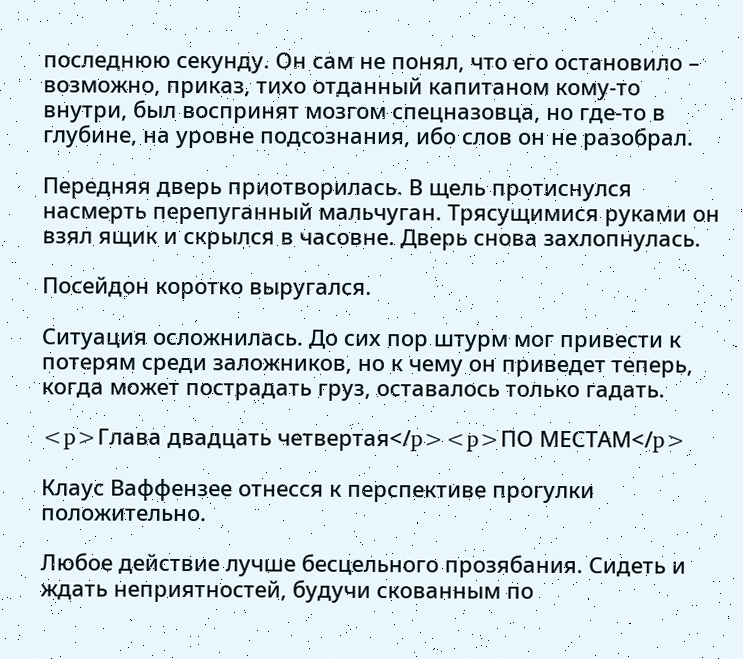последнюю секунду. Он сам не понял, что его остановило – возможно, приказ, тихо отданный капитаном кому-то внутри, был воспринят мозгом спецназовца, но где-то в глубине, на уровне подсознания, ибо слов он не разобрал.

Передняя дверь приотворилась. В щель протиснулся насмерть перепуганный мальчуган. Трясущимися руками он взял ящик и скрылся в часовне. Дверь снова захлопнулась.

Посейдон коротко выругался.

Ситуация осложнилась. До сих пор штурм мог привести к потерям среди заложников, но к чему он приведет теперь, когда может пострадать груз, оставалось только гадать.

<p>Глава двадцать четвертая</p><p>ПО МЕСТАМ</p>

Клаус Ваффензее отнесся к перспективе прогулки положительно.

Любое действие лучше бесцельного прозябания. Сидеть и ждать неприятностей, будучи скованным по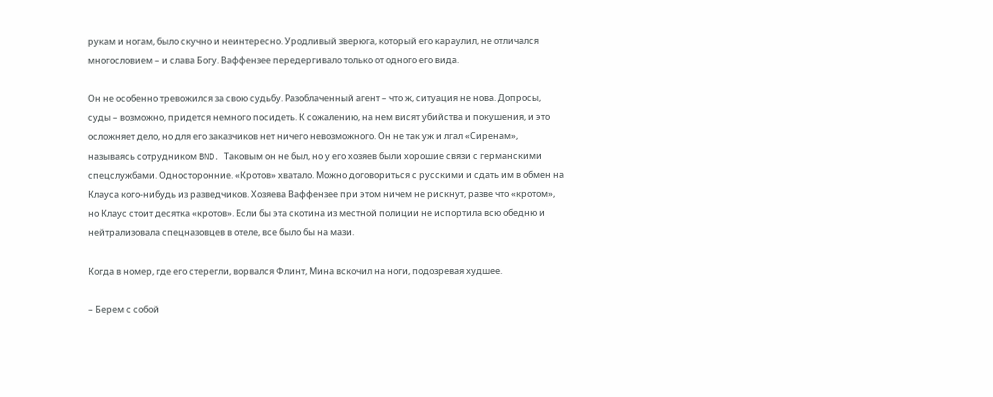рукам и ногам, было скучно и неинтересно. Уродливый зверюга, который его караулил, не отличался многословием – и слава Богу. Ваффензее передергивало только от одного его вида.

Он не особенно тревожился за свою судьбу. Разоблаченный агент – что ж, ситуация не нова. Допросы, суды – возможно, придется немного посидеть. К сожалению, на нем висят убийства и покушения, и это осложняет дело, но для его заказчиков нет ничего невозможного. Он не так уж и лгал «Сиренам», называясь сотрудником BND. Таковым он не был, но у его хозяев были хорошие связи с германскими спецслужбами. Односторонние. «Кротов» хватало. Можно договориться с русскими и сдать им в обмен на Клауса кого-нибудь из разведчиков. Хозяева Ваффензее при этом ничем не рискнут, разве что «кротом», но Клаус стоит десятка «кротов». Если бы эта скотина из местной полиции не испортила всю обедню и нейтрализовала спецназовцев в отеле, все было бы на мази.

Когда в номер, где его стерегли, ворвался Флинт, Мина вскочил на ноги, подозревая худшее.

– Берем с собой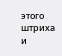этого штриха и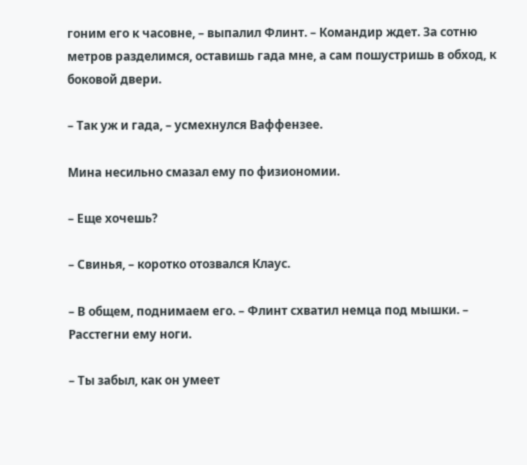гоним его к часовне, – выпалил Флинт. – Командир ждет. За сотню метров разделимся, оставишь гада мне, а сам пошустришь в обход, к боковой двери.

– Так уж и гада, – усмехнулся Ваффензее.

Мина несильно смазал ему по физиономии.

– Еще хочешь?

– Свинья, – коротко отозвался Клаус.

– В общем, поднимаем его. – Флинт схватил немца под мышки. – Расстегни ему ноги.

– Ты забыл, как он умеет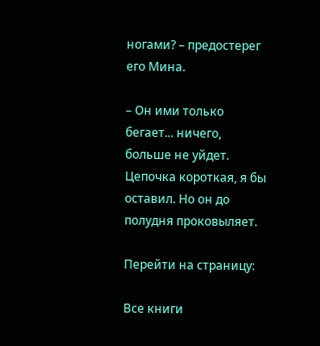ногами? – предостерег его Мина.

– Он ими только бегает... ничего, больше не уйдет. Цепочка короткая, я бы оставил. Но он до полудня проковыляет.

Перейти на страницу:

Все книги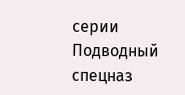серии Подводный спецназ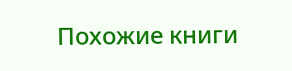Похожие книги